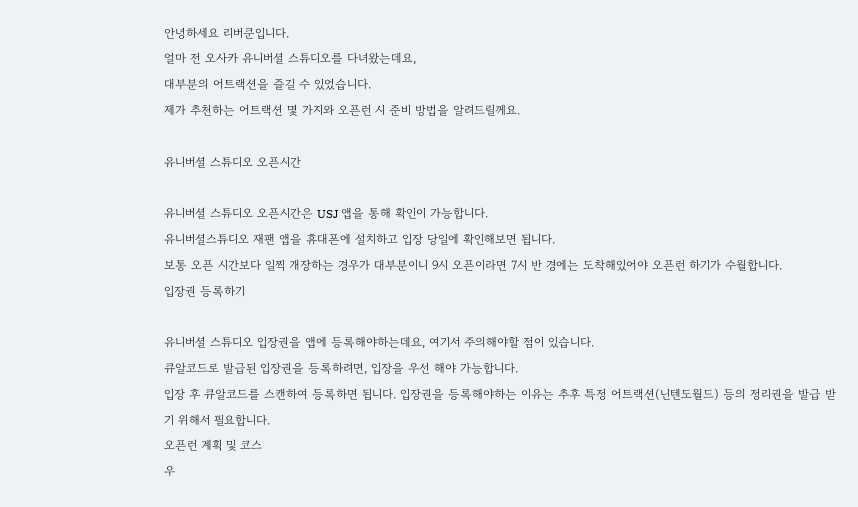안녕하세요 리버쿤입니다.
얼마 전 오사카 유니버셜 스튜디오를 다녀왔는데요,
대부분의 어트랙션을 즐길 수 있었습니다.
제가 추천하는 어트랙션 몇 가지와 오픈런 시 준비 방법을 알려드릴께요.

유니버셜 스튜디오 오픈시간

유니버셜 스튜디오 오픈시간은 USJ 앱을 통해 확인이 가능합니다.
유니버셜스튜디오 재팬 앱을 휴대폰에 설치하고 입장 당일에 확인해보면 됩니다.
보통 오픈 시간보다 일찍 개장하는 경우가 대부분이니 9시 오픈이라면 7시 반 경에는 도착해있어야 오픈런 하기가 수월합니다.
입장권 등록하기

유니버셜 스튜디오 입장권을 앱에 등록해야하는데요, 여기서 주의해야할 점이 있습니다.
큐알코드로 발급된 입장권을 등록하려면, 입장을 우선 해야 가능합니다.
입장 후 큐알코드를 스캔하여 등록하면 됩니다. 입장권을 등록해야하는 이유는 추후 특정 어트랙션(닌텐도월드) 등의 정리권을 발급 받기 위해서 필요합니다.
오픈런 계획 및 코스
우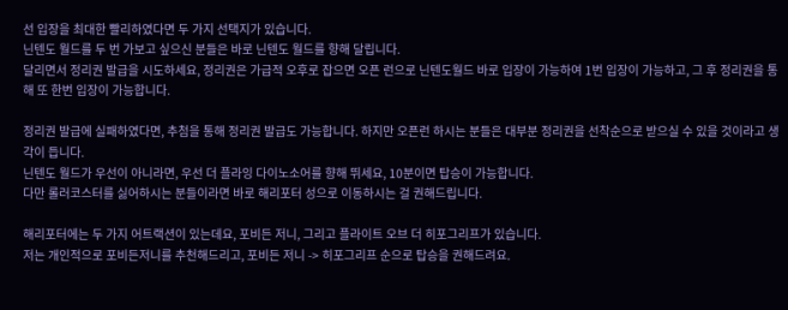선 입장을 최대한 빨리하였다면 두 가지 선택지가 있습니다.
닌텐도 월드를 두 번 가보고 싶으신 분들은 바로 닌텐도 월드를 향해 달립니다.
달리면서 정리권 발급을 시도하세요, 정리권은 가급적 오후로 잡으면 오픈 런으로 닌텐도월드 바로 입장이 가능하여 1번 입장이 가능하고, 그 후 정리권을 통해 또 한번 입장이 가능합니다.

정리권 발급에 실패하였다면, 추첨을 통해 정리권 발급도 가능합니다. 하지만 오픈런 하시는 분들은 대부분 정리권을 선착순으로 받으실 수 있을 것이라고 생각이 듭니다.
닌텐도 월드가 우선이 아니라면, 우선 더 플라잉 다이노소어를 향해 뛰세요, 10분이면 탑승이 가능합니다.
다만 롤러코스터를 싫어하시는 분들이라면 바로 해리포터 성으로 이동하시는 걸 권해드립니다.

해리포터에는 두 가지 어트랙션이 있는데요, 포비든 저니, 그리고 플라이트 오브 더 히포그리프가 있습니다.
저는 개인적으로 포비든저니를 추천해드리고, 포비든 저니 -> 히포그리프 순으로 탑승을 권해드려요.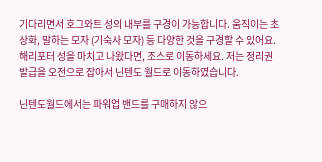기다리면서 호그와트 성의 내부를 구경이 가능합니다. 움직이는 초상화, 말하는 모자 (기숙사 모자) 등 다양한 것을 구경할 수 있어요.
해리포터 성을 마치고 나왔다면, 조스로 이동하세요. 저는 정리권 발급을 오전으로 잡아서 닌텐도 월드로 이동하였습니다.

닌텐도월드에서는 파워업 밴드를 구매하지 않으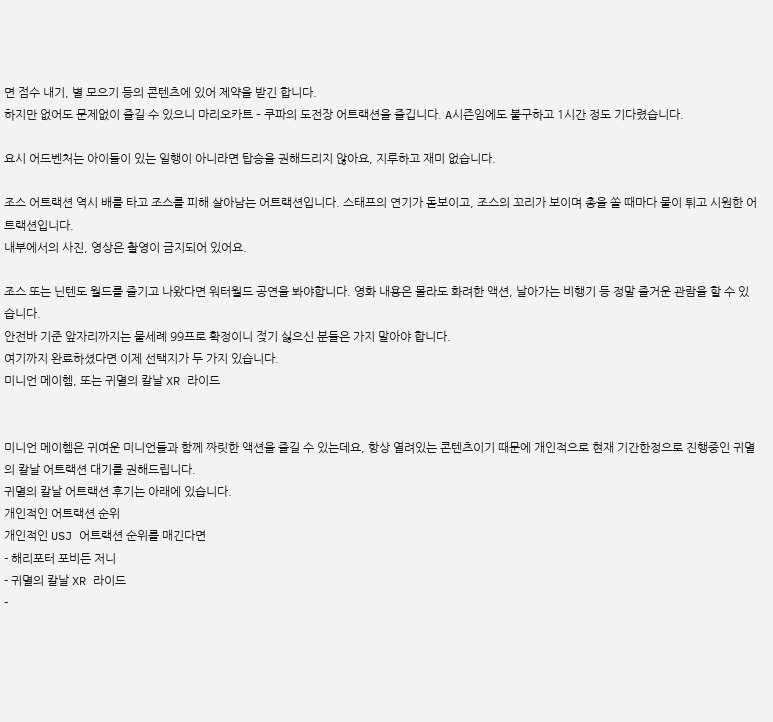면 점수 내기, 별 모으기 등의 콘텐츠에 있어 제약을 받긴 합니다.
하지만 없어도 문제없이 즐길 수 있으니 마리오카트 – 쿠파의 도전장 어트랙션을 즐깁니다. A시즌임에도 불구하고 1시간 정도 기다렸습니다.

요시 어드벤처는 아이들이 있는 일행이 아니라면 탑승을 권해드리지 않아요, 지루하고 재미 없습니다.

조스 어트랙션 역시 배를 타고 조스를 피해 살아남는 어트랙션입니다. 스태프의 연기가 돋보이고, 조스의 꼬리가 보이며 총을 쏠 때마다 물이 튀고 시원한 어트랙션입니다.
내부에서의 사진, 영상은 촬영이 금지되어 있어요.

조스 또는 닌텐도 월드를 즐기고 나왔다면 워터월드 공연을 봐야합니다. 영화 내용은 몰라도 화려한 액션, 날아가는 비행기 등 정말 즐거운 관람을 할 수 있습니다.
안전바 기준 앞자리까지는 물세례 99프로 확정이니 젖기 싫으신 분들은 가지 말아야 합니다.
여기까지 완료하셨다면 이제 선택지가 두 가지 있습니다.
미니언 메이헴, 또는 귀멸의 칼날 XR 라이드


미니언 메이헴은 귀여운 미니언들과 함께 짜릿한 액션을 즐길 수 있는데요, 항상 열려있는 콘텐츠이기 때문에 개인적으로 현재 기간한정으로 진행중인 귀멸의 칼날 어트랙션 대기를 권해드립니다.
귀멸의 칼날 어트랙션 후기는 아래에 있습니다.
개인적인 어트랙션 순위
개인적인 USJ 어트랙션 순위를 매긴다면
- 해리포터 포비든 저니
- 귀멸의 칼날 XR 라이드
-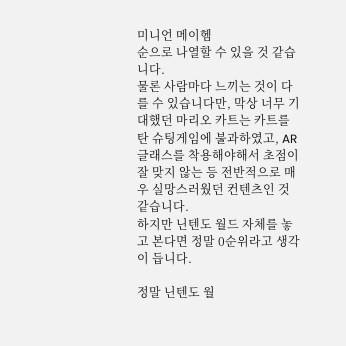미니언 메이헴
순으로 나열할 수 있을 것 같습니다.
물론 사람마다 느끼는 것이 다를 수 있습니다만, 막상 너무 기대했던 마리오 카트는 카트를 탄 슈팅게임에 불과하였고, AR 글래스를 착용해야해서 초점이 잘 맞지 않는 등 전반적으로 매우 실망스러웠던 컨텐츠인 것 같습니다.
하지만 닌텐도 월드 자체를 놓고 본다면 정말 0순위라고 생각이 듭니다.

정말 닌텐도 월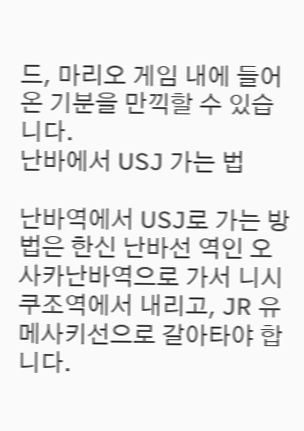드, 마리오 게임 내에 들어온 기분을 만끽할 수 있습니다.
난바에서 USJ 가는 법

난바역에서 USJ로 가는 방법은 한신 난바선 역인 오사카난바역으로 가서 니시쿠조역에서 내리고, JR 유메사키선으로 갈아타야 합니다.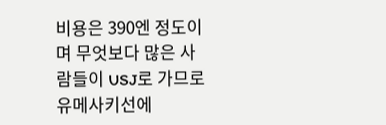비용은 390엔 정도이며 무엇보다 많은 사람들이 USJ로 가므로 유메사키선에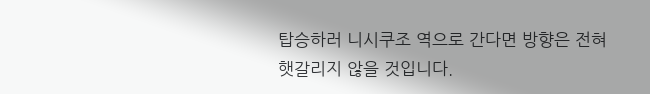탑승하러 니시쿠조 역으로 간다면 방향은 전혀 햇갈리지 않을 것입니다.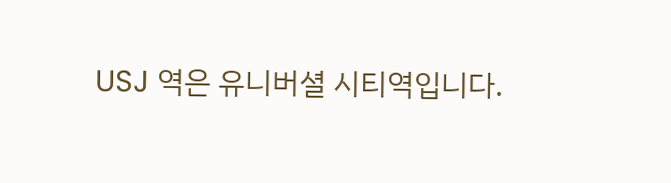USJ 역은 유니버셜 시티역입니다.